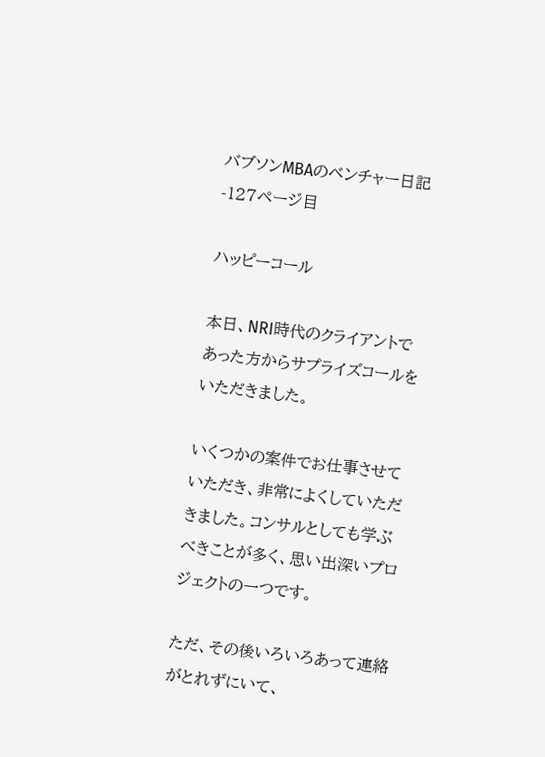バブソンMBAのベンチャー日記 -127ページ目

ハッピーコール

本日、NRI時代のクライアントであった方からサプライズコールをいただきました。

いくつかの案件でお仕事させていただき、非常によくしていただきました。コンサルとしても学ぶべきことが多く、思い出深いプロジェクトの一つです。

ただ、その後いろいろあって連絡がとれずにいて、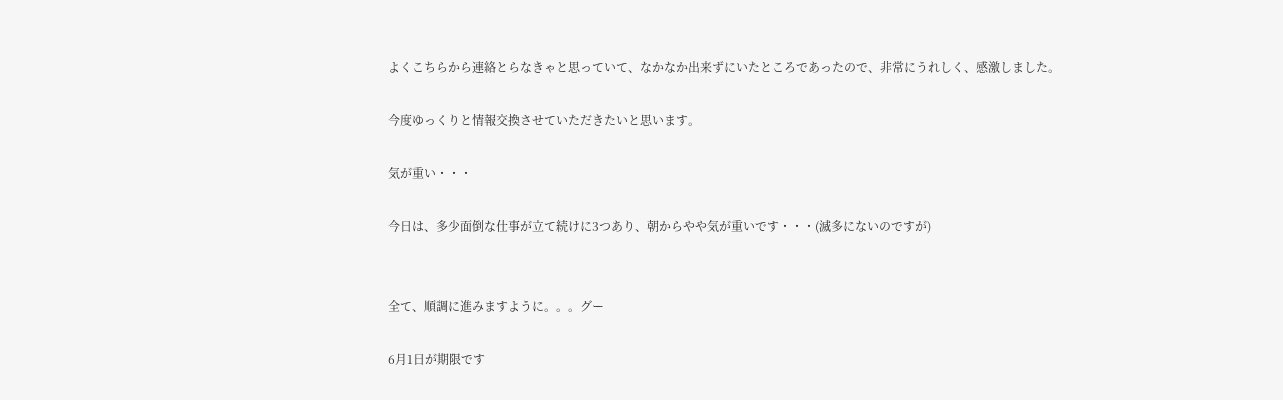よくこちらから連絡とらなきゃと思っていて、なかなか出来ずにいたところであったので、非常にうれしく、感激しました。

今度ゆっくりと情報交換させていただきたいと思います。

気が重い・・・

今日は、多少面倒な仕事が立て続けに3つあり、朝からやや気が重いです・・・(滅多にないのですが)


全て、順調に進みますように。。。グー

6月1日が期限です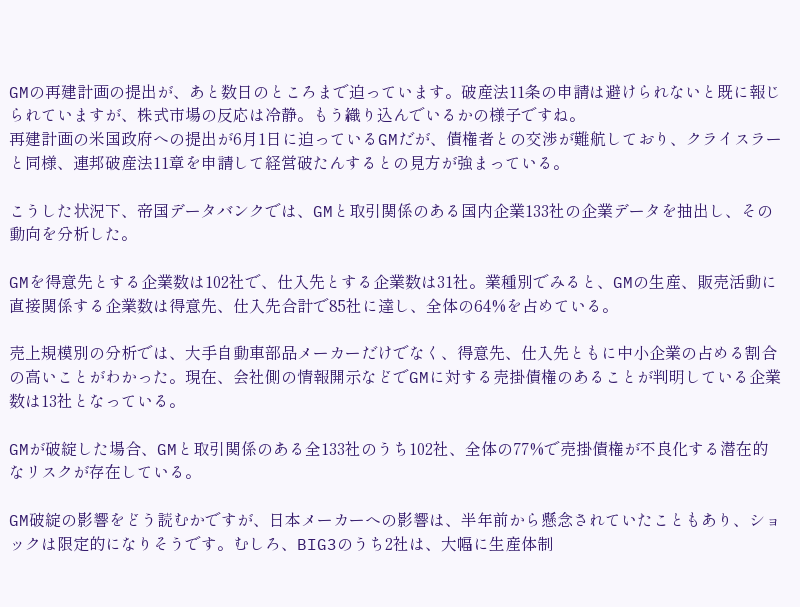GMの再建計画の提出が、あと数日のところまで迫っています。破産法11条の申請は避けられないと既に報じられていますが、株式市場の反応は冷静。もう織り込んでいるかの様子ですね。
再建計画の米国政府への提出が6月1日に迫っているGMだが、債権者との交渉が難航しており、クライスラーと同様、連邦破産法11章を申請して経営破たんするとの見方が強まっている。

こうした状況下、帝国データバンクでは、GMと取引関係のある国内企業133社の企業データを抽出し、その動向を分析した。

GMを得意先とする企業数は102社で、仕入先とする企業数は31社。業種別でみると、GMの生産、販売活動に直接関係する企業数は得意先、仕入先合計で85社に達し、全体の64%を占めている。

売上規模別の分析では、大手自動車部品メーカーだけでなく、得意先、仕入先ともに中小企業の占める割合の高いことがわかった。現在、会社側の情報開示などでGMに対する売掛債権のあることが判明している企業数は13社となっている。

GMが破綻した場合、GMと取引関係のある全133社のうち102社、全体の77%で売掛債権が不良化する潜在的なリスクが存在している。

GM破綻の影響をどう読むかですが、日本メーカーへの影響は、半年前から懸念されていたこともあり、ショックは限定的になりそうです。むしろ、BIG3のうち2社は、大幅に生産体制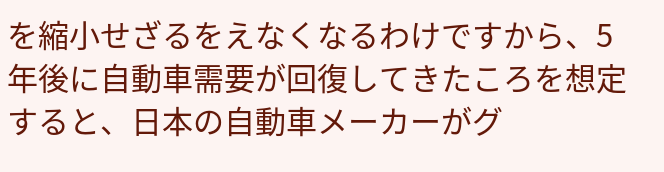を縮小せざるをえなくなるわけですから、5年後に自動車需要が回復してきたころを想定すると、日本の自動車メーカーがグ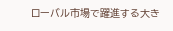ローバル市場で躍進する大き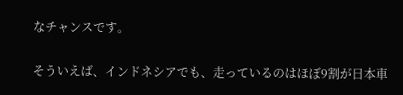なチャンスです。

そういえば、インドネシアでも、走っているのはほぼ9割が日本車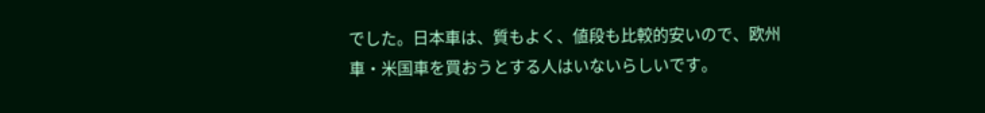でした。日本車は、質もよく、値段も比較的安いので、欧州車・米国車を買おうとする人はいないらしいです。